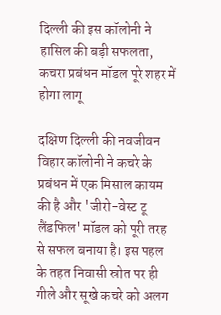दिल्ली की इस कॉलोनी ने हासिल की बड़ी सफलता, कचरा प्रबंधन मॉडल पूरे शहर में होगा लागू

दक्षिण दिल्ली की नवजीवन विहार कॉलोनी ने कचरे के प्रबंधन में एक मिसाल कायम की है और 'जीरो-वेस्ट टू लैंडफिल' मॉडल को पूरी तरह से सफल बनाया है। इस पहल के तहत निवासी स्रोत पर ही गीले और सूखे कचरे को अलग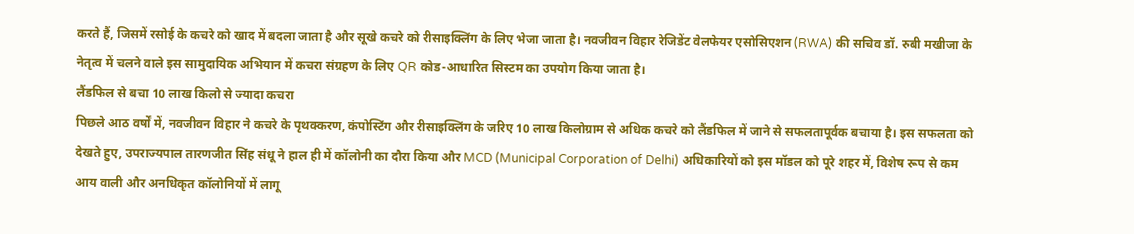करते हैं, जिसमें रसोई के कचरे को खाद में बदला जाता है और सूखे कचरे को रीसाइक्लिंग के लिए भेजा जाता है। नवजीवन विहार रेजिडेंट वेलफेयर एसोसिएशन (RWA) की सचिव डॉ. रुबी मखीजा के नेतृत्व में चलने वाले इस सामुदायिक अभियान में कचरा संग्रहण के लिए QR कोड-आधारित सिस्टम का उपयोग किया जाता है।
लैंडफिल से बचा 10 लाख किलो से ज्यादा कचरा
पिछले आठ वर्षों में, नवजीवन विहार ने कचरे के पृथक्करण, कंपोस्टिंग और रीसाइक्लिंग के जरिए 10 लाख किलोग्राम से अधिक कचरे को लैंडफिल में जाने से सफलतापूर्वक बचाया है। इस सफलता को देखते हुए, उपराज्यपाल तारणजीत सिंह संधू ने हाल ही में कॉलोनी का दौरा किया और MCD (Municipal Corporation of Delhi) अधिकारियों को इस मॉडल को पूरे शहर में, विशेष रूप से कम आय वाली और अनधिकृत कॉलोनियों में लागू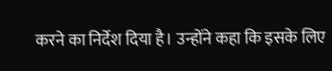करने का निर्देश दिया है। उन्होंने कहा कि इसके लिए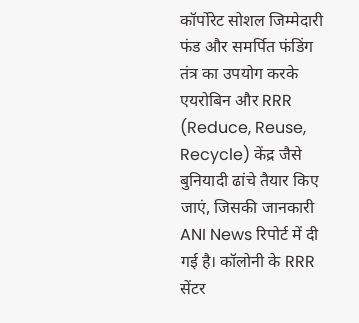कॉर्पोरेट सोशल जिम्मेदारी फंड और समर्पित फंडिंग तंत्र का उपयोग करके एयरोबिन और RRR (Reduce, Reuse, Recycle) केंद्र जैसे बुनियादी ढांचे तैयार किए जाएं, जिसकी जानकारी ANI News रिपोर्ट में दी गई है। कॉलोनी के RRR सेंटर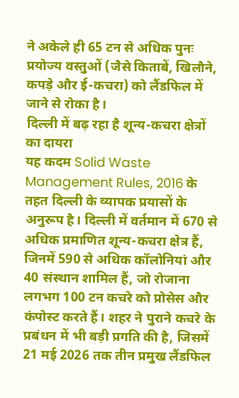ने अकेले ही 65 टन से अधिक पुनः प्रयोज्य वस्तुओं (जैसे किताबें, खिलौने, कपड़े और ई-कचरा) को लैंडफिल में जाने से रोका है।
दिल्ली में बढ़ रहा है शून्य-कचरा क्षेत्रों का दायरा
यह कदम Solid Waste Management Rules, 2016 के तहत दिल्ली के व्यापक प्रयासों के अनुरूप है। दिल्ली में वर्तमान में 670 से अधिक प्रमाणित शून्य-कचरा क्षेत्र हैं, जिनमें 590 से अधिक कॉलोनियां और 40 संस्थान शामिल हैं, जो रोजाना लगभग 100 टन कचरे को प्रोसेस और कंपोस्ट करते हैं। शहर ने पुराने कचरे के प्रबंधन में भी बड़ी प्रगति की है, जिसमें 21 मई 2026 तक तीन प्रमुख लैंडफिल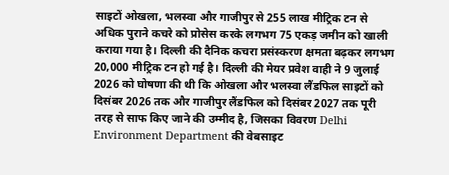साइटों ओखला, भलस्वा और गाजीपुर से 255 लाख मीट्रिक टन से अधिक पुराने कचरे को प्रोसेस करके लगभग 75 एकड़ जमीन को खाली कराया गया है। दिल्ली की दैनिक कचरा प्रसंस्करण क्षमता बढ़कर लगभग 20,000 मीट्रिक टन हो गई है। दिल्ली की मेयर प्रवेश वाही ने 9 जुलाई 2026 को घोषणा की थी कि ओखला और भलस्वा लैंडफिल साइटों को दिसंबर 2026 तक और गाजीपुर लैंडफिल को दिसंबर 2027 तक पूरी तरह से साफ किए जाने की उम्मीद है, जिसका विवरण Delhi Environment Department की वेबसाइट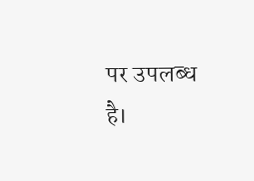पर उपलब्ध है।